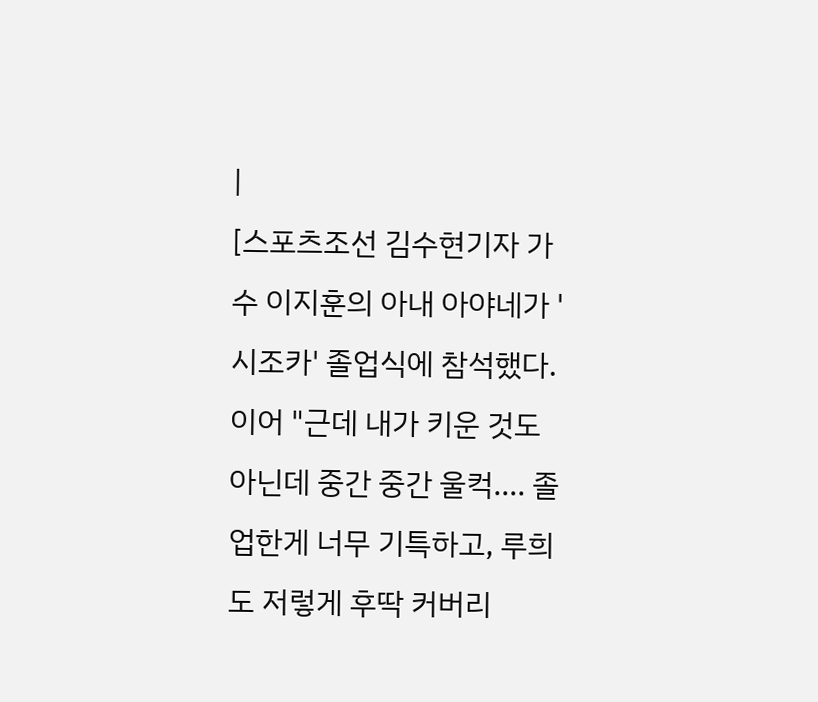|
[스포츠조선 김수현기자 가수 이지훈의 아내 아야네가 '시조카' 졸업식에 참석했다.
이어 "근데 내가 키운 것도 아닌데 중간 중간 울컥…. 졸업한게 너무 기특하고, 루희도 저렇게 후딱 커버리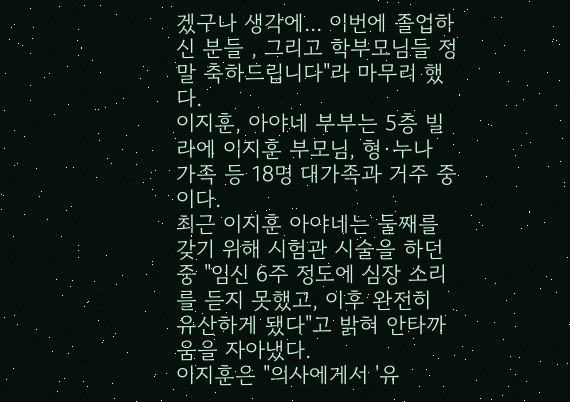겠구나 생각에... 이번에 졸업하신 분들 , 그리고 학부모님들 정말 축하드립니다"라 마무리 했다.
이지훈, 아야네 부부는 5층 빌라에 이지훈 부모님, 형·누나 가족 등 18명 대가족과 거주 중이다.
최근 이지훈 아야네는 둘째를 갖기 위해 시험관 시술을 하던 중 "임신 6주 정도에 심장 소리를 듣지 못했고, 이후 완전히 유산하게 됐다"고 밝혀 안타까움을 자아냈다.
이지훈은 "의사에게서 '유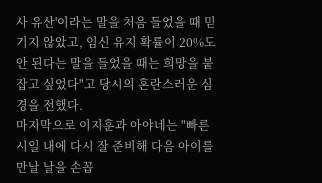사 유산'이라는 말을 처음 들었을 때 믿기지 않았고, 임신 유지 확률이 20%도 안 된다는 말을 들었을 때는 희망을 붙잡고 싶었다"고 당시의 혼란스러운 심경을 전했다.
마지막으로 이지훈과 아야네는 "빠른 시일 내에 다시 잘 준비해 다음 아이를 만날 날을 손꼽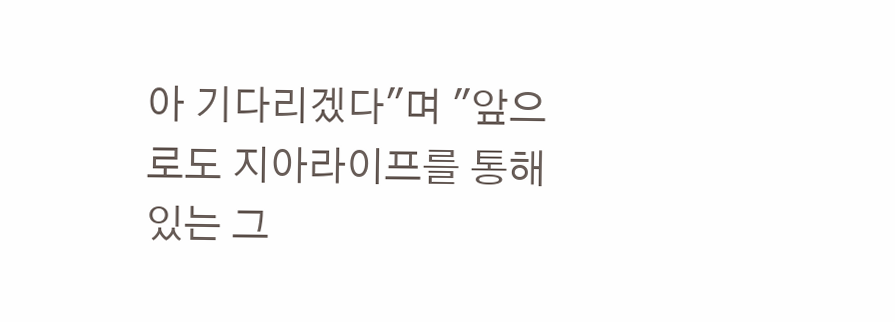아 기다리겠다"며 "앞으로도 지아라이프를 통해 있는 그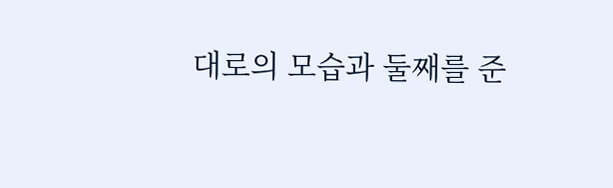대로의 모습과 둘째를 준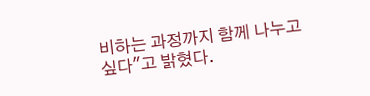비하는 과정까지 함께 나누고 싶다"고 밝혔다.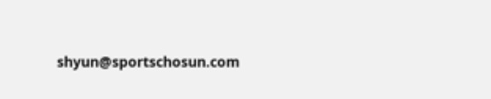shyun@sportschosun.com